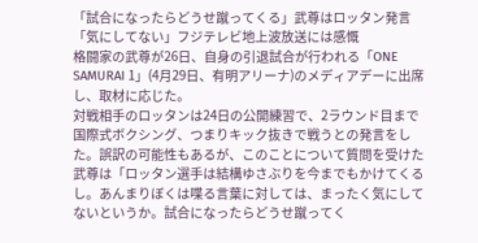「試合になったらどうせ蹴ってくる」武尊はロッタン発言「気にしてない」フジテレビ地上波放送には感慨
格闘家の武尊が26日、自身の引退試合が行われる「ONE SAMURAI 1」(4月29日、有明アリーナ)のメディアデーに出席し、取材に応じた。
対戦相手のロッタンは24日の公開練習で、2ラウンド目まで国際式ボクシング、つまりキック抜きで戦うとの発言をした。誤訳の可能性もあるが、このことについて質問を受けた武尊は「ロッタン選手は結構ゆさぶりを今までもかけてくるし。あんまりぼくは喋る言葉に対しては、まったく気にしてないというか。試合になったらどうせ蹴ってく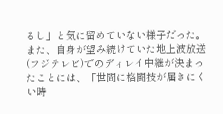るし」と気に留めていない様子だった。
また、自身が望み続けていた地上波放送(フジテレビ)でのディレイ中継が決まったことには、「世間に格闘技が届きにくい時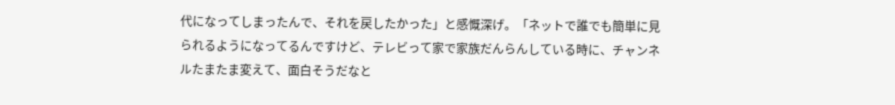代になってしまったんで、それを戻したかった」と感慨深げ。「ネットで誰でも簡単に見られるようになってるんですけど、テレビって家で家族だんらんしている時に、チャンネルたまたま変えて、面白そうだなと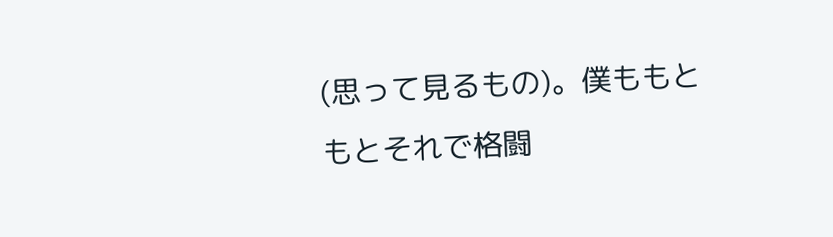(思って見るもの)。僕ももともとそれで格闘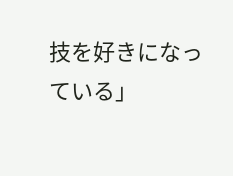技を好きになっている」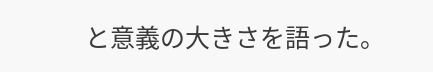と意義の大きさを語った。